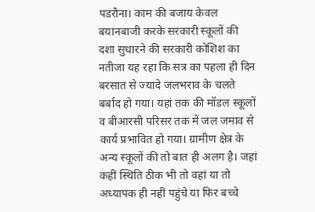पडरौना। काम की बजाय केवल बयानबाजी करके सरकारी स्कूलों की दशा सुधारने की सरकारी कोशिश का नतीजा यह रहा कि सत्र का पहला ही दिन बरसात से ज्यादे जलभराव के चलते बर्बाद हो गया। यहां तक की मॉडल स्कूलों व बीआरसी परिसर तक में जल जमाव से कार्य प्रभावित हो गया। ग्रामीण क्षेत्र के अन्य स्कूलों की तो बात ही अलग है। जहां कहीं स्थिति ठीक भी तो वहां या तो अध्यापक ही नहीं पहुंचे या फिर बच्चे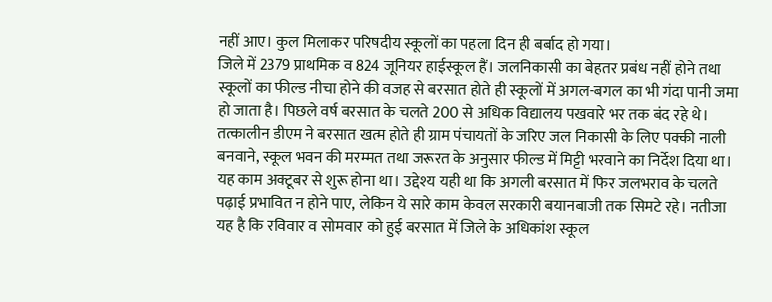नहीं आए। कुल मिलाकर परिषदीय स्कूलों का पहला दिन ही बर्बाद हो गया।
जिले में 2379 प्राथमिक व 824 जूनियर हाईस्कूल हैं। जलनिकासी का बेहतर प्रबंध नहीं होने तथा स्कूलों का फील्ड नीचा होने की वजह से बरसात होते ही स्कूलों में अगल-बगल का भी गंदा पानी जमा हो जाता है। पिछले वर्ष बरसात के चलते 200 से अधिक विद्यालय पखवारे भर तक बंद रहे थे। तत्कालीन डीएम ने बरसात खत्म होते ही ग्राम पंचायतों के जरिए जल निकासी के लिए पक्की नाली बनवाने, स्कूल भवन की मरम्मत तथा जरूरत के अनुसार फील्ड में मिट्टी भरवाने का निर्देश दिया था। यह काम अक्टूबर से शुरू होना था। उद्देश्य यही था कि अगली बरसात में फिर जलभराव के चलते पढ़ाई प्रभावित न होने पाए, लेकिन ये सारे काम केवल सरकारी बयानबाजी तक सिमटे रहे। नतीजा यह है कि रविवार व सोमवार को हुई बरसात में जिले के अधिकांश स्कूल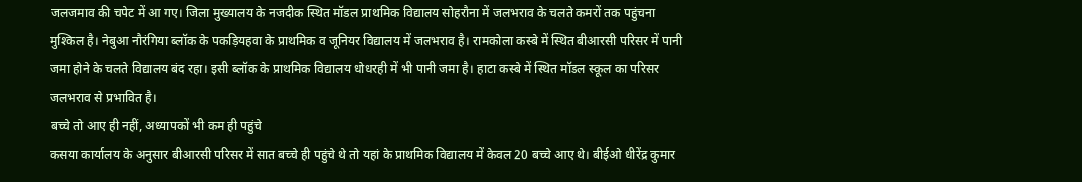जलजमाव की चपेट में आ गए। जिला मुख्यालय के नजदीक स्थित मॉडल प्राथमिक विद्यालय सोहरौना में जलभराव के चलते कमरों तक पहुंचना मुश्किल है। नेबुआ नौरंगिया ब्लॉक के पकड़ियहवा के प्राथमिक व जूनियर विद्यालय में जलभराव है। रामकोला कस्बे में स्थित बीआरसी परिसर में पानी जमा होने के चलते विद्यालय बंद रहा। इसी ब्लॉक के प्राथमिक विद्यालय धोधरही में भी पानी जमा है। हाटा कस्बे में स्थित मॉडल स्कूल का परिसर जलभराव से प्रभावित है।
बच्चे तो आए ही नहीं, अध्यापकों भी कम ही पहुंचे
कसया कार्यालय के अनुसार बीआरसी परिसर में सात बच्चे ही पहुंचे थे तो यहां के प्राथमिक विद्यालय में केवल 20 बच्चे आए थे। बीईओ धीरेंद्र कुमार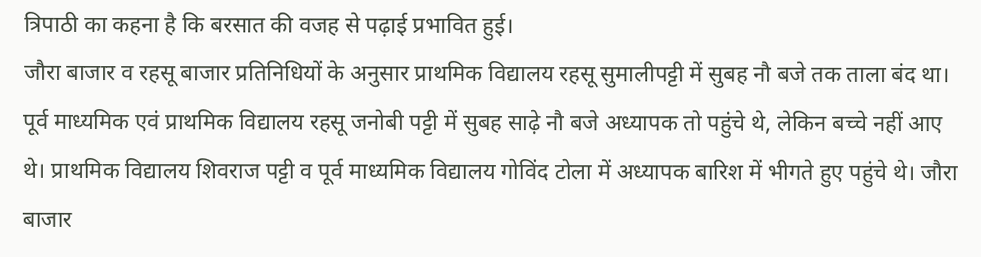त्रिपाठी का कहना है कि बरसात की वजह से पढ़ाई प्रभावित हुई।
जौरा बाजार व रहसू बाजार प्रतिनिधियों के अनुसार प्राथमिक विद्यालय रहसू सुमालीपट्टी में सुबह नौ बजे तक ताला बंद था। पूर्व माध्यमिक एवं प्राथमिक विद्यालय रहसू जनोबी पट्टी में सुबह साढ़े नौ बजे अध्यापक तो पहुंचे थे, लेकिन बच्चे नहीं आए थे। प्राथमिक विद्यालय शिवराज पट्टी व पूर्व माध्यमिक विद्यालय गोविंद टोला में अध्यापक बारिश में भीगते हुए पहुंचे थे। जौरा बाजार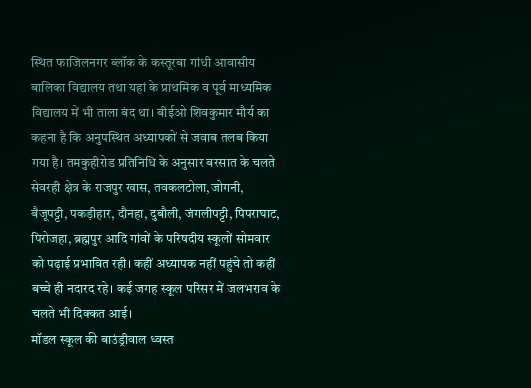स्थित फाजिलनगर ब्लॉक के कस्तूरबा गांधी आवासीय बालिका विद्यालय तथा यहां के प्राथमिक व पूर्व माध्यमिक विद्यालय में भी ताला बंद था। बीईओ शिवकुमार मौर्य का कहना है कि अनुपस्थित अध्यापकों से जवाब तलब किया गया है। तमकुहीरोड प्रतिनिधि के अनुसार बरसात के चलते सेवरही क्षेत्र के राजपुर खास, तवकलटोला,जोगनी, बैजूपट्टी, पकड़ीहार, दौनहा, दुबौली, जंगलीपट्टी, पिपराघाट, पिरोजहा, ब्रह्मपुर आदि गांवों के परिषदीय स्कूलों सोमवार को पढ़ाई प्रभावित रही। कहीं अध्यापक नहीं पहुंचे तो कहीं बच्चे ही नदारद रहे। कई जगह स्कूल परिसर में जलभराव के चलते भी दिक्कत आई।
मॉडल स्कूल की बाउंड्रीवाल ध्वस्त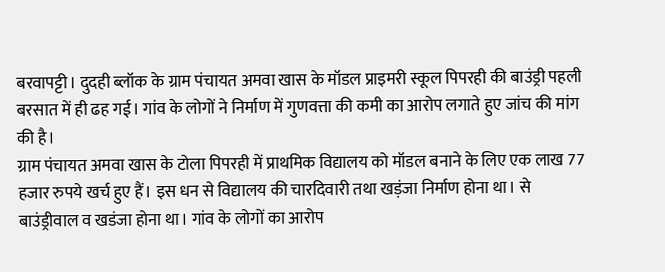बरवापट्टी। दुदही ब्लॉक के ग्राम पंचायत अमवा खास के मॉडल प्राइमरी स्कूल पिपरही की बाउंड्री पहली बरसात में ही ढह गई। गांव के लोगों ने निर्माण में गुणवत्ता की कमी का आरोप लगाते हुए जांच की मांग की है।
ग्राम पंचायत अमवा खास के टोला पिपरही में प्राथमिक विद्यालय को मॉडल बनाने के लिए एक लाख 77 हजार रुपये खर्च हुए हैं। इस धन से विद्यालय की चारदिवारी तथा खड़ंजा निर्माण होना था। से बाउंड्रीवाल व खडंजा होना था। गांव के लोगों का आरोप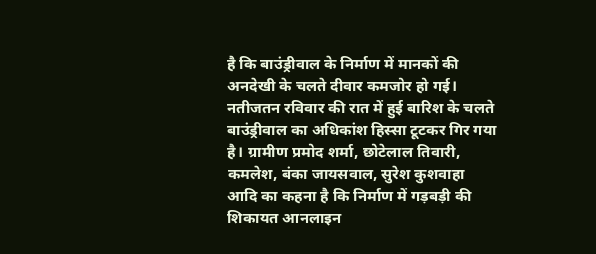है कि बाउंड्रीवाल के निर्माण में मानकों की अनदेखी के चलते दीवार कमजोर हो गई। नतीजतन रविवार की रात में हुई बारिश के चलते बाउंड्रीवाल का अधिकांश हिस्सा टूटकर गिर गया है। ग्रामीण प्रमोद शर्मा, छोटेलाल तिवारी, कमलेश, बंका जायसवाल, सुरेश कुशवाहा आदि का कहना है कि निर्माण में गड़बड़ी की शिकायत आनलाइन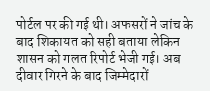पोर्टल पर की गई थी। अफसरों ने जांच के बाद शिकायत को सही बताया लेकिन शासन को गलत रिपोर्ट भेजी गई। अब दीवार गिरने के बाद जिम्मेदारों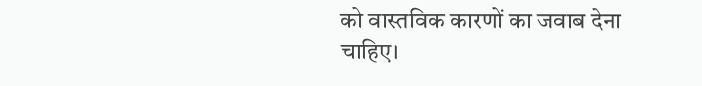को वास्तविक कारणों का जवाब देना चाहिए।